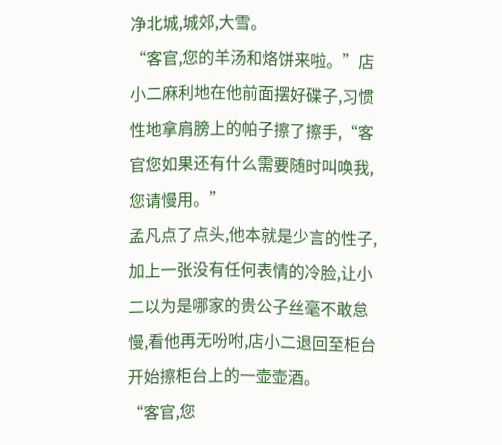净北城,城郊,大雪。
“客官,您的羊汤和烙饼来啦。”店小二麻利地在他前面摆好碟子,习惯性地拿肩膀上的帕子擦了擦手,“客官您如果还有什么需要随时叫唤我,您请慢用。”
孟凡点了点头,他本就是少言的性子,加上一张没有任何表情的冷脸,让小二以为是哪家的贵公子丝毫不敢怠慢,看他再无吩咐,店小二退回至柜台开始擦柜台上的一壶壶酒。
“客官,您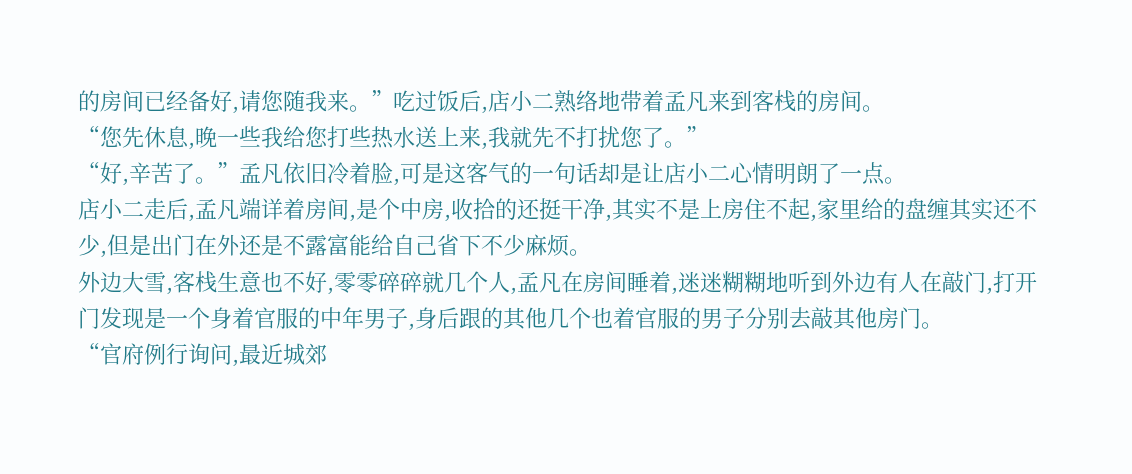的房间已经备好,请您随我来。”吃过饭后,店小二熟络地带着孟凡来到客栈的房间。
“您先休息,晚一些我给您打些热水送上来,我就先不打扰您了。”
“好,辛苦了。”孟凡依旧冷着脸,可是这客气的一句话却是让店小二心情明朗了一点。
店小二走后,孟凡端详着房间,是个中房,收拾的还挺干净,其实不是上房住不起,家里给的盘缠其实还不少,但是出门在外还是不露富能给自己省下不少麻烦。
外边大雪,客栈生意也不好,零零碎碎就几个人,孟凡在房间睡着,迷迷糊糊地听到外边有人在敲门,打开门发现是一个身着官服的中年男子,身后跟的其他几个也着官服的男子分别去敲其他房门。
“官府例行询问,最近城郊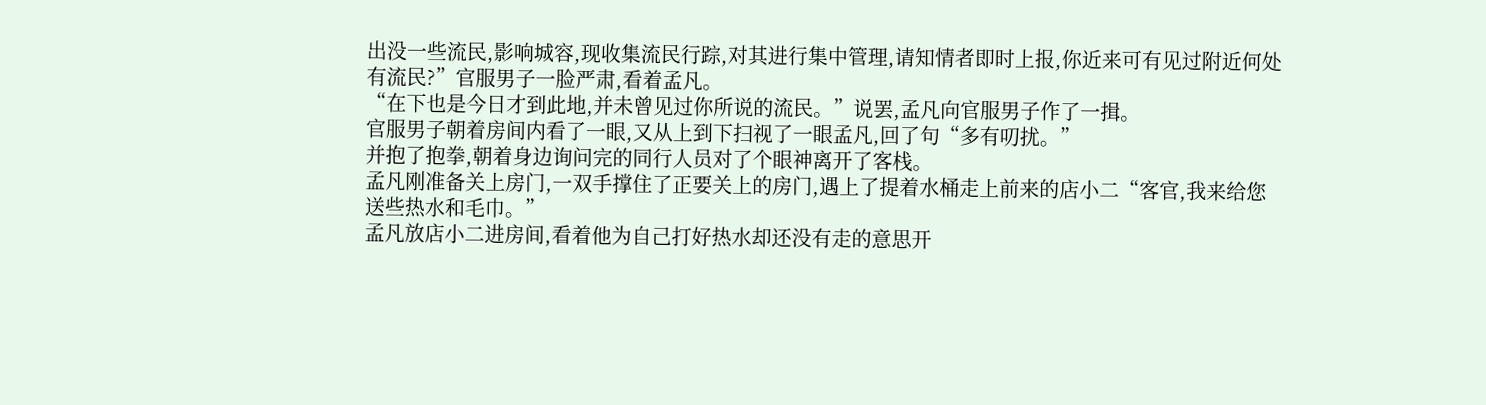出没一些流民,影响城容,现收集流民行踪,对其进行集中管理,请知情者即时上报,你近来可有见过附近何处有流民?”官服男子一脸严肃,看着孟凡。
“在下也是今日才到此地,并未曾见过你所说的流民。”说罢,孟凡向官服男子作了一揖。
官服男子朝着房间内看了一眼,又从上到下扫视了一眼孟凡,回了句“多有叨扰。”
并抱了抱拳,朝着身边询问完的同行人员对了个眼神离开了客栈。
孟凡刚准备关上房门,一双手撑住了正要关上的房门,遇上了提着水桶走上前来的店小二“客官,我来给您送些热水和毛巾。”
孟凡放店小二进房间,看着他为自己打好热水却还没有走的意思开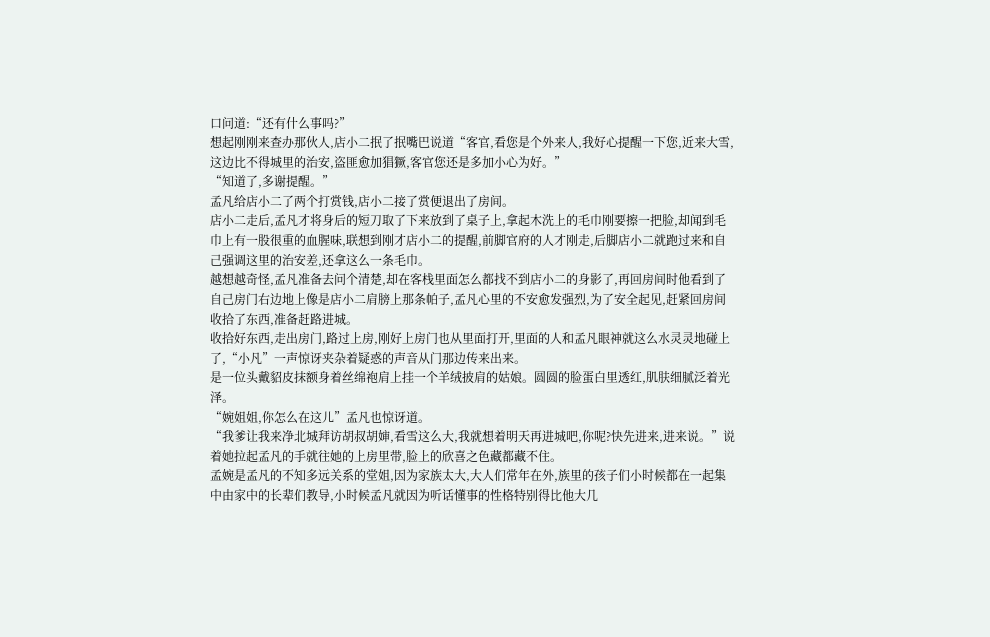口问道:“还有什么事吗?”
想起刚刚来查办那伙人,店小二抿了抿嘴巴说道“客官,看您是个外来人,我好心提醒一下您,近来大雪,这边比不得城里的治安,盗匪愈加猖獗,客官您还是多加小心为好。”
“知道了,多谢提醒。”
孟凡给店小二了两个打赏钱,店小二接了赏便退出了房间。
店小二走后,孟凡才将身后的短刀取了下来放到了桌子上,拿起木洗上的毛巾刚要擦一把脸,却闻到毛巾上有一股很重的血腥味,联想到刚才店小二的提醒,前脚官府的人才刚走,后脚店小二就跑过来和自己强调这里的治安差,还拿这么一条毛巾。
越想越奇怪,孟凡准备去问个清楚,却在客栈里面怎么都找不到店小二的身影了,再回房间时他看到了自己房门右边地上像是店小二肩膀上那条帕子,孟凡心里的不安愈发强烈,为了安全起见,赶紧回房间收拾了东西,准备赶路进城。
收拾好东西,走出房门,路过上房,刚好上房门也从里面打开,里面的人和孟凡眼神就这么水灵灵地碰上了,“小凡”一声惊讶夹杂着疑惑的声音从门那边传来出来。
是一位头戴貂皮抹额身着丝绵袍肩上挂一个羊绒披肩的姑娘。圆圆的脸蛋白里透红,肌肤细腻泛着光泽。
“婉姐姐,你怎么在这儿”孟凡也惊讶道。
“我爹让我来净北城拜访胡叔胡婶,看雪这么大,我就想着明天再进城吧,你呢?快先进来,进来说。”说着她拉起孟凡的手就往她的上房里带,脸上的欣喜之色藏都藏不住。
孟婉是孟凡的不知多远关系的堂姐,因为家族太大,大人们常年在外,族里的孩子们小时候都在一起集中由家中的长辈们教导,小时候孟凡就因为听话懂事的性格特别得比他大几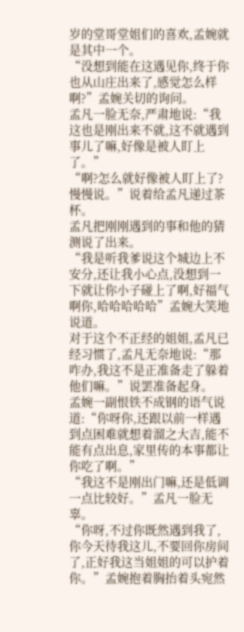岁的堂哥堂姐们的喜欢,孟婉就是其中一个。
“没想到能在这遇见你,终于你也从山庄出来了,感觉怎么样啊?”孟婉关切的询问。
孟凡一脸无奈,严肃地说:“我这也是刚出来不就,这不就遇到事儿了嘛,好像是被人盯上了。”
“啊?怎么就好像被人盯上了?慢慢说。”说着给孟凡递过茶杯。
孟凡把刚刚遇到的事和他的猜测说了出来。
“我是听我爹说这个城边上不安分,还让我小心点,没想到一下就让你小子碰上了啊,好福气啊你,哈哈哈哈哈”孟婉大笑地说道。
对于这个不正经的姐姐,孟凡已经习惯了,孟凡无奈地说:“那咋办,我这不是正准备走了躲着他们嘛。”说罢准备起身。
孟婉一副恨铁不成钢的语气说道:“你呀你,还跟以前一样遇到点困难就想着溜之大吉,能不能有点出息,家里传的本事都让你吃了啊。”
“我这不是刚出门嘛,还是低调一点比较好。”孟凡一脸无辜。
“你呀,不过你既然遇到我了,你今天待我这儿,不要回你房间了,正好我这当姐姐的可以护着你。”孟婉抱着胸抬着头宛然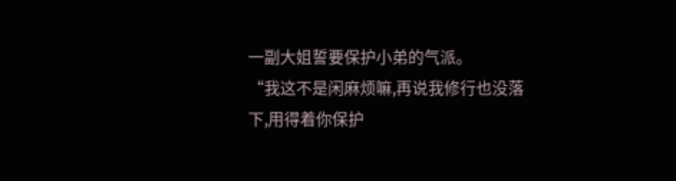一副大姐誓要保护小弟的气派。
“我这不是闲麻烦嘛,再说我修行也没落下,用得着你保护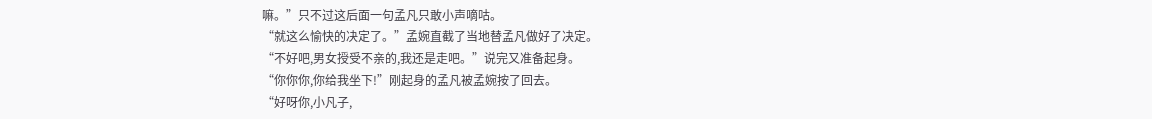嘛。”只不过这后面一句孟凡只敢小声嘀咕。
“就这么愉快的决定了。”孟婉直截了当地替孟凡做好了决定。
“不好吧,男女授受不亲的,我还是走吧。”说完又准备起身。
“你你你,你给我坐下!”刚起身的孟凡被孟婉按了回去。
“好呀你,小凡子,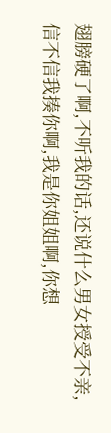翅膀硬了啊,不听我的话,还说什么男女授受不亲,信不信我揍你啊,我是你姐姐啊,你想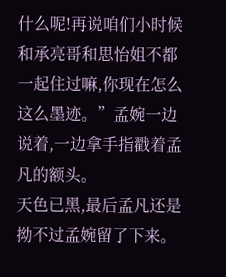什么呢!再说咱们小时候和承亮哥和思怡姐不都一起住过嘛,你现在怎么这么墨迹。”孟婉一边说着,一边拿手指戳着孟凡的额头。
天色已黑,最后孟凡还是拗不过孟婉留了下来。